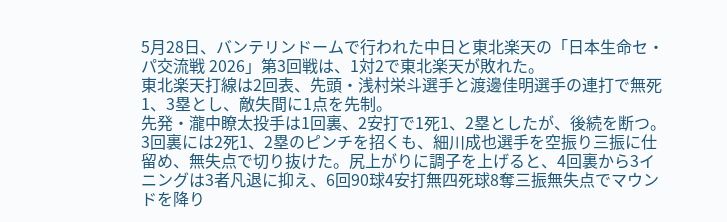5月28日、バンテリンドームで行われた中日と東北楽天の「日本生命セ・パ交流戦 2026」第3回戦は、1対2で東北楽天が敗れた。
東北楽天打線は2回表、先頭・浅村栄斗選手と渡邊佳明選手の連打で無死1、3塁とし、敵失間に1点を先制。
先発・瀧中瞭太投手は1回裏、2安打で1死1、2塁としたが、後続を断つ。3回裏には2死1、2塁のピンチを招くも、細川成也選手を空振り三振に仕留め、無失点で切り抜けた。尻上がりに調子を上げると、4回裏から3イニングは3者凡退に抑え、6回90球4安打無四死球8奪三振無失点でマウンドを降り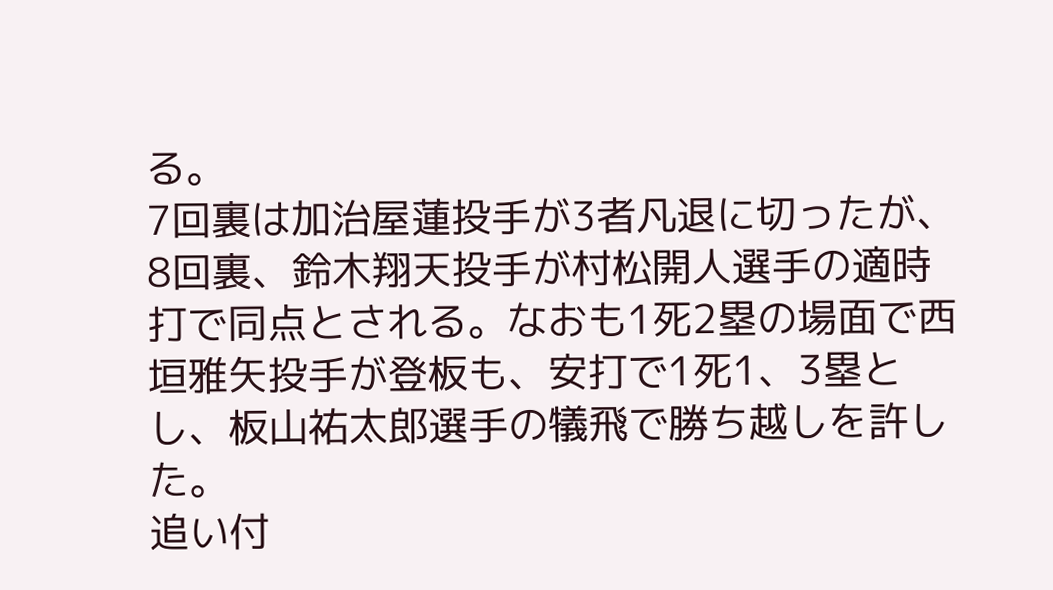る。
7回裏は加治屋蓮投手が3者凡退に切ったが、8回裏、鈴木翔天投手が村松開人選手の適時打で同点とされる。なおも1死2塁の場面で西垣雅矢投手が登板も、安打で1死1、3塁とし、板山祐太郎選手の犠飛で勝ち越しを許した。
追い付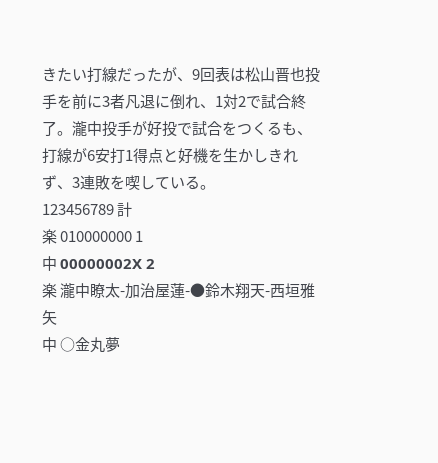きたい打線だったが、9回表は松山晋也投手を前に3者凡退に倒れ、1対2で試合終了。瀧中投手が好投で試合をつくるも、打線が6安打1得点と好機を生かしきれず、3連敗を喫している。
123456789 計
楽 010000000 1
中 00000002X 2
楽 瀧中瞭太-加治屋蓮-●鈴木翔天-西垣雅矢
中 ○金丸夢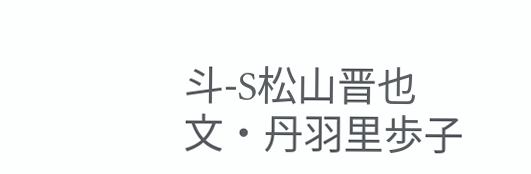斗-S松山晋也
文・丹羽里歩子